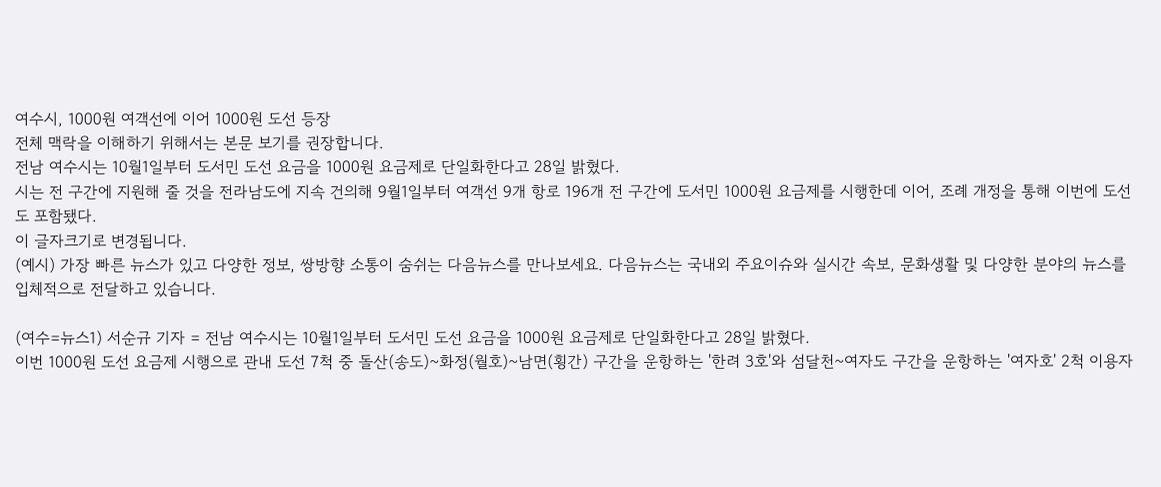여수시, 1000원 여객선에 이어 1000원 도선 등장
전체 맥락을 이해하기 위해서는 본문 보기를 권장합니다.
전남 여수시는 10월1일부터 도서민 도선 요금을 1000원 요금제로 단일화한다고 28일 밝혔다.
시는 전 구간에 지원해 줄 것을 전라남도에 지속 건의해 9월1일부터 여객선 9개 항로 196개 전 구간에 도서민 1000원 요금제를 시행한데 이어, 조례 개정을 통해 이번에 도선도 포함됐다.
이 글자크기로 변경됩니다.
(예시) 가장 빠른 뉴스가 있고 다양한 정보, 쌍방향 소통이 숨쉬는 다음뉴스를 만나보세요. 다음뉴스는 국내외 주요이슈와 실시간 속보, 문화생활 및 다양한 분야의 뉴스를 입체적으로 전달하고 있습니다.

(여수=뉴스1) 서순규 기자 = 전남 여수시는 10월1일부터 도서민 도선 요금을 1000원 요금제로 단일화한다고 28일 밝혔다.
이번 1000원 도선 요금제 시행으로 관내 도선 7척 중 돌산(송도)~화정(월호)~남면(횡간) 구간을 운항하는 '한려 3호'와 섬달천~여자도 구간을 운항하는 '여자호' 2척 이용자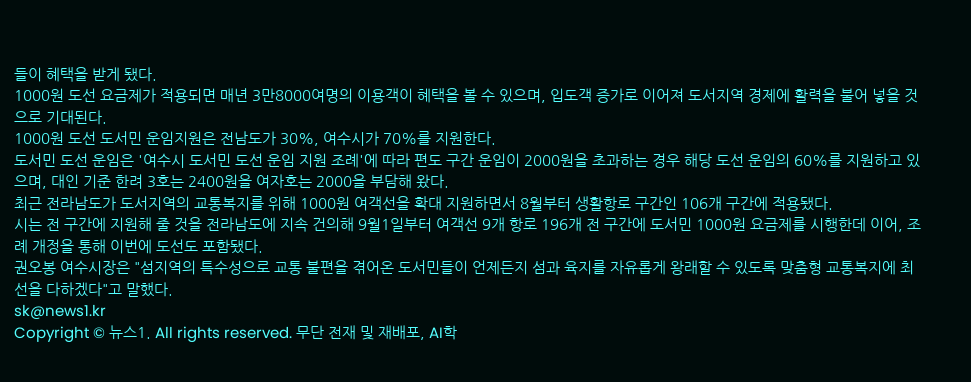들이 혜택을 받게 됐다.
1000원 도선 요금제가 적용되면 매년 3만8000여명의 이용객이 혜택을 볼 수 있으며, 입도객 증가로 이어져 도서지역 경제에 활력을 불어 넣을 것으로 기대된다.
1000원 도선 도서민 운임지원은 전남도가 30%, 여수시가 70%를 지원한다.
도서민 도선 운임은 '여수시 도서민 도선 운임 지원 조례'에 따라 편도 구간 운임이 2000원을 초과하는 경우 해당 도선 운임의 60%를 지원하고 있으며, 대인 기준 한려 3호는 2400원을 여자호는 2000을 부담해 왔다.
최근 전라남도가 도서지역의 교통복지를 위해 1000원 여객선을 확대 지원하면서 8월부터 생활항로 구간인 106개 구간에 적용됐다.
시는 전 구간에 지원해 줄 것을 전라남도에 지속 건의해 9월1일부터 여객선 9개 항로 196개 전 구간에 도서민 1000원 요금제를 시행한데 이어, 조례 개정을 통해 이번에 도선도 포함됐다.
권오봉 여수시장은 "섬지역의 특수성으로 교통 불편을 겪어온 도서민들이 언제든지 섬과 육지를 자유롭게 왕래할 수 있도록 맞춤형 교통복지에 최선을 다하겠다"고 말했다.
sk@news1.kr
Copyright © 뉴스1. All rights reserved. 무단 전재 및 재배포, AI학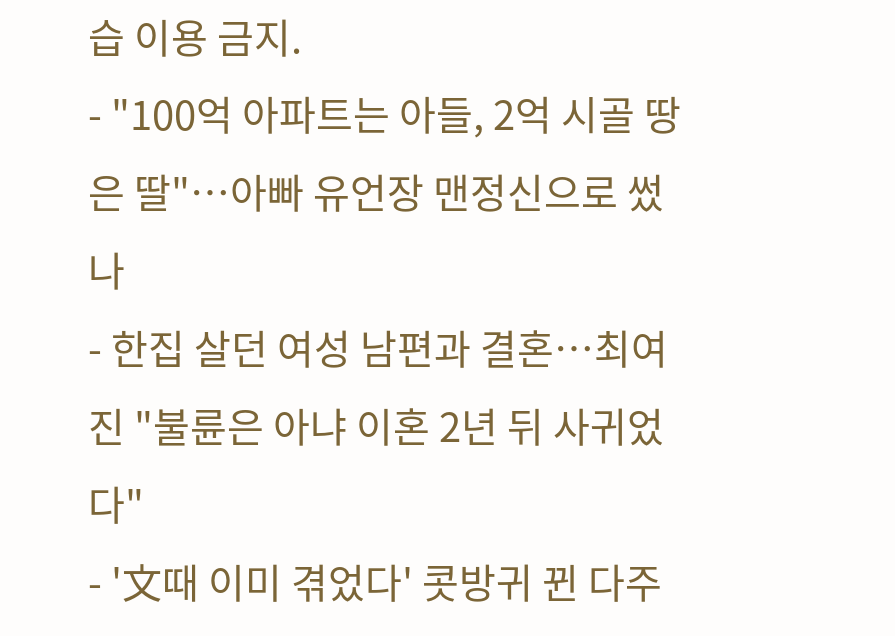습 이용 금지.
- "100억 아파트는 아들, 2억 시골 땅은 딸"…아빠 유언장 맨정신으로 썼나
- 한집 살던 여성 남편과 결혼…최여진 "불륜은 아냐 이혼 2년 뒤 사귀었다"
- '文때 이미 겪었다' 콧방귀 뀐 다주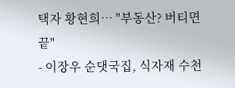택자 황현희… "부동산? 버티면 끝"
- 이장우 순댓국집, 식자재 수천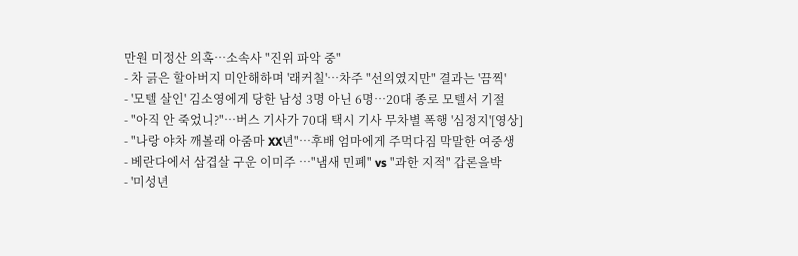만원 미정산 의혹…소속사 "진위 파악 중"
- 차 긁은 할아버지 미안해하며 '래커칠'…차주 "선의였지만" 결과는 '끔찍'
- '모텔 살인' 김소영에게 당한 남성 3명 아닌 6명…20대 종로 모텔서 기절
- "아직 안 죽었니?"…버스 기사가 70대 택시 기사 무차별 폭행 '심정지'[영상]
- "나랑 야차 깨볼래 아줌마 XX년"…후배 엄마에게 주먹다짐 막말한 여중생
- 베란다에서 삼겹살 구운 이미주 …"냄새 민폐" vs "과한 지적" 갑론을박
- '미성년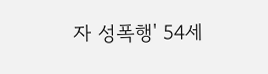자 성폭행' 54세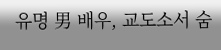유명 男 배우, 교도소서 숨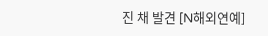진 채 발견 [N해외연예]